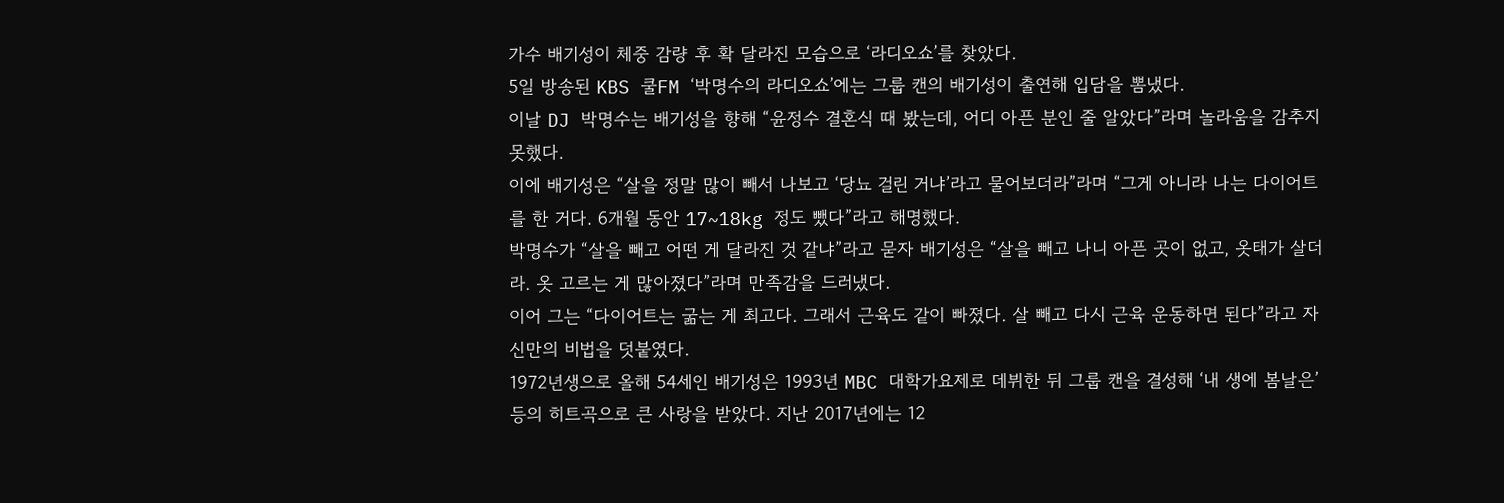가수 배기성이 체중 감량 후 확 달라진 모습으로 ‘라디오쇼’를 찾았다.
5일 방송된 KBS 쿨FM ‘박명수의 라디오쇼’에는 그룹 캔의 배기성이 출연해 입담을 뽐냈다.
이날 DJ 박명수는 배기성을 향해 “윤정수 결혼식 때 봤는데, 어디 아픈 분인 줄 알았다”라며 놀라움을 감추지 못했다.
이에 배기성은 “살을 정말 많이 빼서 나보고 ‘당뇨 걸린 거냐’라고 물어보더라”라며 “그게 아니라 나는 다이어트를 한 거다. 6개월 동안 17~18kg 정도 뺐다”라고 해명했다.
박명수가 “살을 빼고 어떤 게 달라진 것 같냐”라고 묻자 배기성은 “살을 빼고 나니 아픈 곳이 없고, 옷태가 살더라. 옷 고르는 게 많아졌다”라며 만족감을 드러냈다.
이어 그는 “다이어트는 굶는 게 최고다. 그래서 근육도 같이 빠졌다. 살 빼고 다시 근육 운동하면 된다”라고 자신만의 비법을 덧붙였다.
1972년생으로 올해 54세인 배기성은 1993년 MBC 대학가요제로 데뷔한 뒤 그룹 캔을 결성해 ‘내 생에 봄날은’ 등의 히트곡으로 큰 사랑을 받았다. 지난 2017년에는 12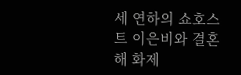세 연하의 쇼호스트 이은비와 결혼해 화제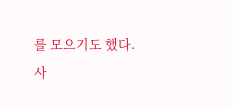를 모으기도 했다.
사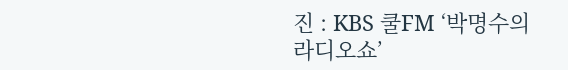진 : KBS 쿨FM ‘박명수의 라디오쇼’